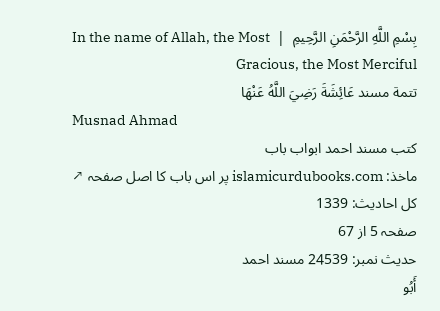بِسْمِ اللَّهِ الرَّحْمَنِ الرَّحِيمِ  |  In the name of Allah, the Most Gracious, the Most Merciful
تتمة مسند عَائِشَةَ رَضِيَ اللَّهُ عَنْهَا
Musnad Ahmad
کتب مسند احمد ابواب باب
ماخذ: islamicurdubooks.com پر اس باب کا اصل صفحہ ↗
کل احادیث: 1339
صفحہ 5 از 67
حدیث نمبر: 24539 مسند احمد
أَبُو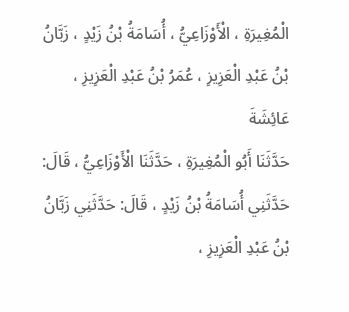الْمُغِيرَةِ ، الْأَوْزَاعِيُّ ، أُسَامَةُ بْنُ زَيْدٍ ، زَبَّانُ بْنُ عَبْدِ الْعَزِيزِ ، عُمَرُ بْنُ عَبْدِ الْعَزِيزِ ، عَائِشَةَ
حَدَّثَنَا أَبُو الْمُغِيرَةِ ، حَدَّثَنَا الْأَوْزَاعِيُّ ، قَالَ: حَدَّثَنِي أُسَامَةُ بْنُ زَيْدٍ ، قَالَ: حَدَّثَنِي زَبَّانُ بْنُ عَبْدِ الْعَزِيزِ ،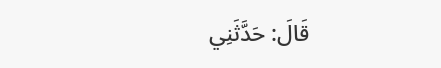قَالَ: حَدَّثَنِي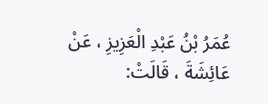عُمَرُ بْنُ عَبْدِ الْعَزِيزِ ، عَنْ عَائِشَةَ ، قَالَتْ: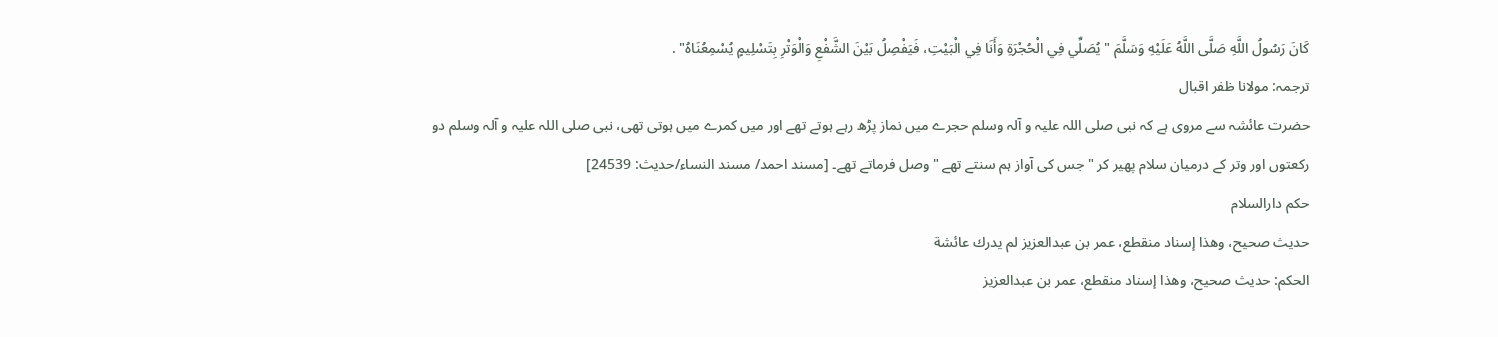كَانَ رَسُولُ اللَّهِ صَلَّى اللَّهُ عَلَيْهِ وَسَلَّمَ " يُصَلِّي فِي الْحُجْرَةِ وَأَنَا فِي الْبَيْتِ، فَيَفْصِلُ بَيْنَ الشَّفْعِ وَالْوَتْرِ بِتَسْلِيمٍ يُسْمِعُنَاهُ" .
ترجمہ: مولانا ظفر اقبال
حضرت عائشہ سے مروی ہے کہ نبی صلی اللہ علیہ و آلہ وسلم حجرے میں نماز پڑھ رہے ہوتے تھے اور میں کمرے میں ہوتی تھی، نبی صلی اللہ علیہ و آلہ وسلم دو رکعتوں اور وتر کے درمیان سلام پھیر کر " جس کی آواز ہم سنتے تھے " وصل فرماتے تھے۔ [مسند احمد/ مسند النساء/حدیث: 24539]
حکم دارالسلام
حديث صحيح، وهذا إسناد منقطع، عمر بن عبدالعزيز لم يدرك عائشة
الحكم: حديث صحيح، وهذا إسناد منقطع، عمر بن عبدالعزيز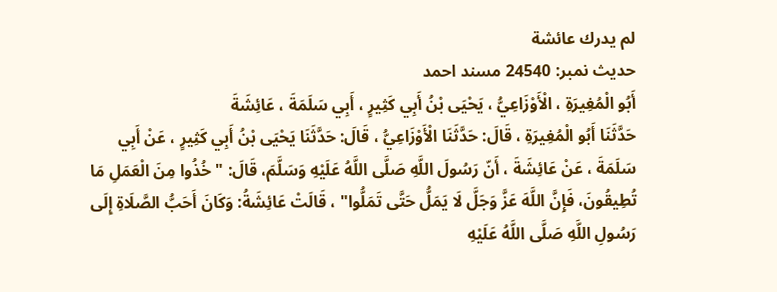لم يدرك عائشة
حدیث نمبر: 24540 مسند احمد
أَبُو الْمُغِيرَةِ ، الْأَوْزَاعِيُّ ، يَحْيَى بْنُ أَبِي كَثِيرٍ ، أَبِي سَلَمَةَ ، عَائِشَةَ
حَدَّثَنَا أَبُو الْمُغِيرَةِ ، قَالَ: حَدَّثَنَا الْأَوْزَاعِيُّ ، قَالَ: حَدَّثَنَا يَحْيَى بْنُ أَبِي كَثِيرٍ ، عَنْ أَبِي سَلَمَةَ ، عَنْ عَائِشَةَ ، أَنّ رَسُولَ اللَّهِ صَلَّى اللَّهُ عَلَيْهِ وَسَلَّمَ، قَالَ: " خُذُوا مِنَ الْعَمَلِ مَا تُطِيقُونَ، فَإِنَّ اللَّهَ عَزَّ وَجَلَّ لَا يَمَلُّ حَتَّى تَمَلُّوا" ، قَالَتْ عَائِشَةُ: وَكَانَ أَحَبُّ الصَّلَاةِ إِلَى رَسُولِ اللَّهِ صَلَّى اللَّهُ عَلَيْهِ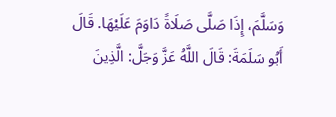وَسَلَّمَ، إِذَا صَلَّى صَلَاةً دَاوَمَ عَلَيْهَا. قَالَ أَبُو سَلَمَةَ: قَالَ اللَّهُ عَزَّ وَجَلَّ: الَّذِينَ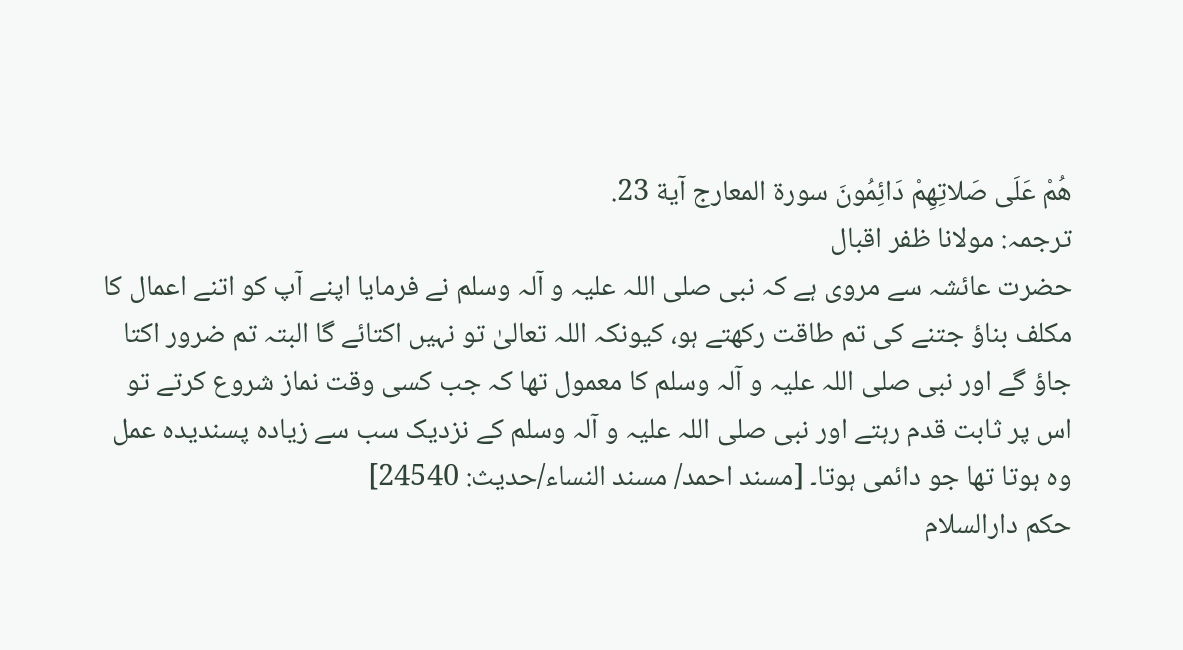هُمْ عَلَى صَلاتِهِمْ دَائِمُونَ سورة المعارج آية 23.
ترجمہ: مولانا ظفر اقبال
حضرت عائشہ سے مروی ہے کہ نبی صلی اللہ علیہ و آلہ وسلم نے فرمایا اپنے آپ کو اتنے اعمال کا مکلف بناؤ جتنے کی تم طاقت رکھتے ہو، کیونکہ اللہ تعالیٰ تو نہیں اکتائے گا البتہ تم ضرور اکتا جاؤ گے اور نبی صلی اللہ علیہ و آلہ وسلم کا معمول تھا کہ جب کسی وقت نماز شروع کرتے تو اس پر ثابت قدم رہتے اور نبی صلی اللہ علیہ و آلہ وسلم کے نزدیک سب سے زیادہ پسندیدہ عمل وہ ہوتا تھا جو دائمی ہوتا۔ [مسند احمد/ مسند النساء/حدیث: 24540]
حکم دارالسلام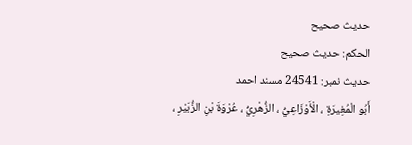حديث صحيح
الحكم: حديث صحيح
حدیث نمبر: 24541 مسند احمد
أَبُو الْمُغِيرَةِ ، الْأَوْزَاعِيُّ ، الزُّهْرِيُّ ، عُرْوَةَ بْنِ الزُّبَيْرِ ،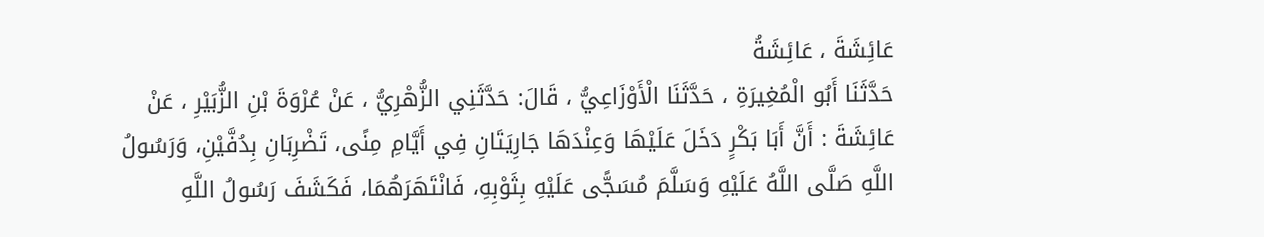عَائِشَةَ ، عَائِشَةُ
حَدَّثَنَا أَبُو الْمُغِيرَةِ ، حَدَّثَنَا الْأَوْزَاعِيُّ ، قَالَ: حَدَّثَنِي الزُّهْرِيُّ ، عَنْ عُرْوَةَ بْنِ الزُّبَيْرِ ، عَنْ عَائِشَةَ : أَنَّ أَبَا بَكْرٍ دَخَلَ عَلَيْهَا وَعِنْدَهَا جَارِيَتَانِ فِي أَيَّامِ مِنًى، تَضْرِبَانِ بِدُفَّيْنِ، وَرَسُولُ اللَّهِ صَلَّى اللَّهُ عَلَيْهِ وَسَلَّمَ مُسَجًّى عَلَيْهِ بِثَوْبِهِ، فَانْتَهَرَهُمَا، فَكَشَفَ رَسُولُ اللَّهِ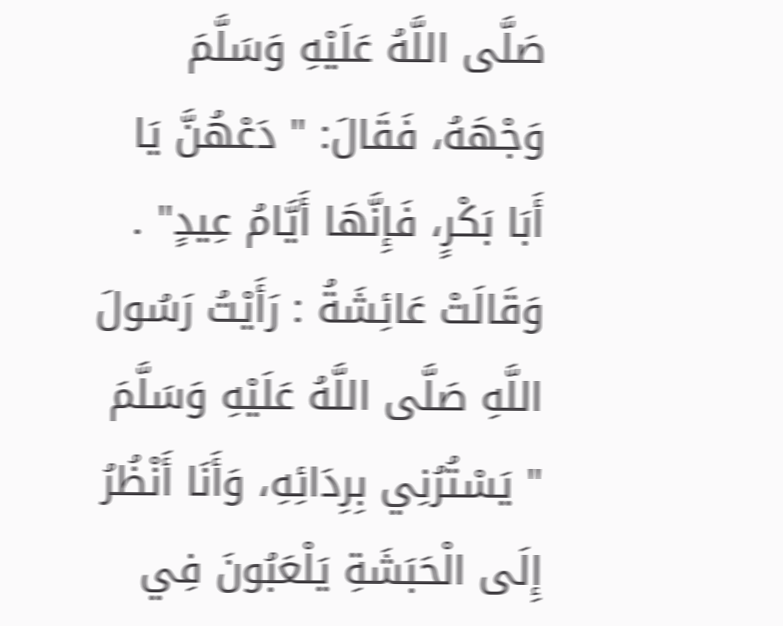صَلَّى اللَّهُ عَلَيْهِ وَسَلَّمَ وَجْهَهُ، فَقَالَ: " دَعْهُنَّ يَا أَبَا بَكْرٍ، فَإِنَّهَا أَيَّامُ عِيدٍ" . وَقَالَتْ عَائِشَةُ : رَأَيْتُ رَسُولَ اللَّهِ صَلَّى اللَّهُ عَلَيْهِ وَسَلَّمَ " يَسْتُرُنِي بِرِدَائِهِ، وَأَنَا أَنْظُرُ إِلَى الْحَبَشَةِ يَلْعَبُونَ فِي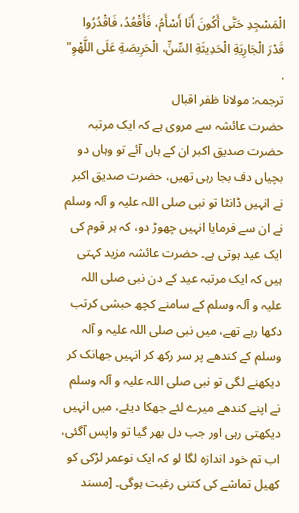الْمَسْجِدِ حَتَّى أَكُونَ أَنَا أَسْأَمُ، فَأَقْعُدُ، فَاقْدُرُوا قَدْرَ الْجَارِيَةِ الْحَدِيثَةِ السِّنِّ، الْحَرِيصَةِ عَلَى اللَّهْوِ" .
ترجمہ: مولانا ظفر اقبال
حضرت عائشہ سے مروی ہے کہ ایک مرتبہ حضرت صدیق اکبر ان کے ہاں آئے تو وہاں دو بچیاں دف بجا رہی تھیں، حضرت صدیق اکبر نے انہیں ڈانٹا تو نبی صلی اللہ علیہ و آلہ وسلم نے ان سے فرمایا انہیں چھوڑ دو، کہ ہر قوم کی ایک عید ہوتی ہے۔ حضرت عائشہ مزید کہتی ہیں کہ ایک مرتبہ عید کے دن نبی صلی اللہ علیہ و آلہ وسلم کے سامنے کچھ حبشی کرتب دکھا رہے تھے، میں نبی صلی اللہ علیہ و آلہ وسلم کے کندھے پر سر رکھ کر انہیں جھانک کر دیکھنے لگی تو نبی صلی اللہ علیہ و آلہ وسلم نے اپنے کندھے میرے لئے جھکا دیئے، میں انہیں دیکھتی رہی اور جب دل بھر گیا تو واپس آگئی، اب تم خود اندازہ لگا لو کہ ایک نوعمر لڑکی کو کھیل تماشے کی کتنی رغبت ہوگی۔ [مسند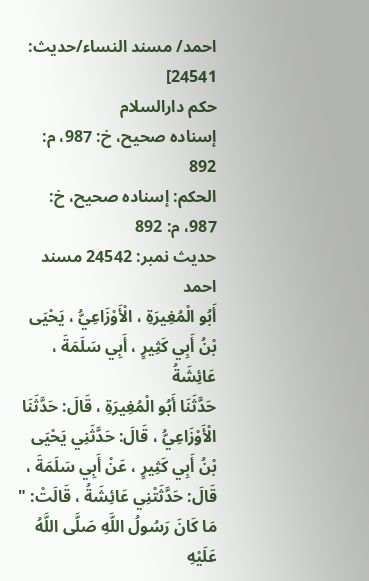احمد/ مسند النساء/حدیث: 24541]
حکم دارالسلام
إسناده صحيح، خ: 987، م: 892
الحكم: إسناده صحيح، خ: 987، م: 892
حدیث نمبر: 24542 مسند احمد
أَبُو الْمُغِيرَةِ ، الْأَوْزَاعِيُّ ، يَحْيَى بْنُ أَبِي كَثِيرٍ ، أَبِي سَلَمَةَ ، عَائِشَةُ
حَدَّثَنَا أَبُو الْمُغِيرَةِ ، قَالَ: حَدَّثَنَا الْأَوْزَاعِيُّ ، قَالَ: حَدَّثَنِي يَحْيَى بْنُ أَبِي كَثِيرٍ ، عَنْ أَبِي سَلَمَةَ ، قَالَ: حَدَّثَتْنِي عَائِشَةُ ، قَالَتْ: " مَا كَانَ رَسُولُ اللَّهِ صَلَّى اللَّهُ عَلَيْهِ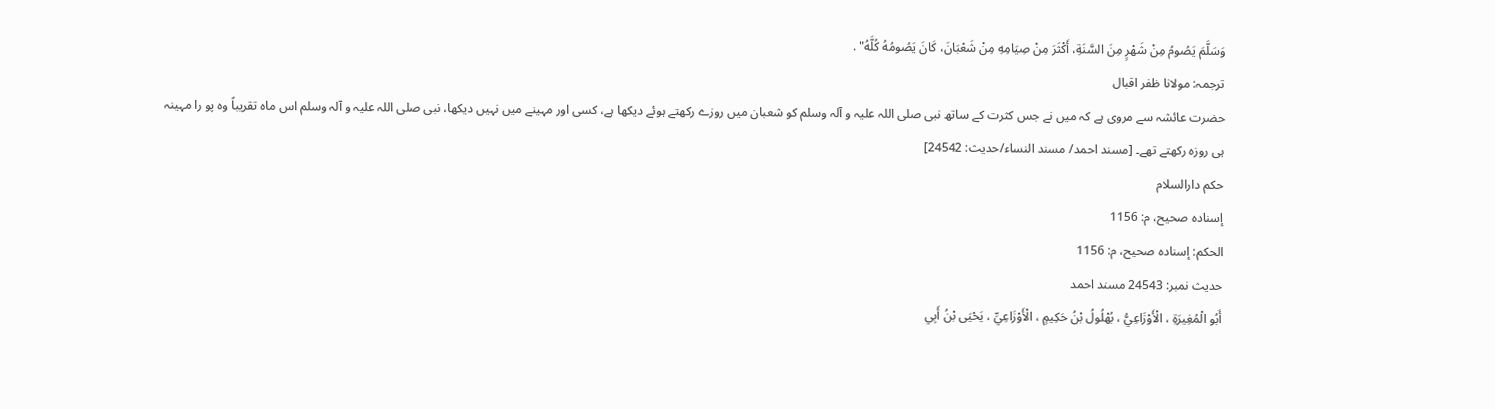وَسَلَّمَ يَصُومُ مِنْ شَهْرٍ مِنَ السَّنَةِ، أَكْثَرَ مِنْ صِيَامِهِ مِنْ شَعْبَانَ، كَانَ يَصُومُهُ كُلَّهُ" .
ترجمہ: مولانا ظفر اقبال
حضرت عائشہ سے مروی ہے کہ میں نے جس کثرت کے ساتھ نبی صلی اللہ علیہ و آلہ وسلم کو شعبان میں روزے رکھتے ہوئے دیکھا ہے، کسی اور مہینے میں نہیں دیکھا، نبی صلی اللہ علیہ و آلہ وسلم اس ماہ تقریباً وہ پو را مہینہ ہی روزہ رکھتے تھے۔ [مسند احمد/ مسند النساء/حدیث: 24542]
حکم دارالسلام
إسناده صحيح، م: 1156
الحكم: إسناده صحيح، م: 1156
حدیث نمبر: 24543 مسند احمد
أَبُو الْمُغِيرَةِ ، الْأَوْزَاعِيُّ ، بُهْلُولُ بْنُ حَكِيمٍ ، الْأَوْزَاعِيِّ ، يَحْيَى بْنُ أَبِي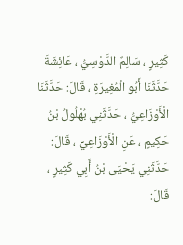كَثِيرٍ ، سَالِمٌ الدَّوْسِيُّ ، عَائِشَةَ
حَدَّثَنَا أَبُو الْمُغِيرَةِ ، قَالَ: حَدَّثَنَا الْأَوْزَاعِيُّ ، حَدَّثَنِي بُهْلُولُ بْنُ حَكِيمٍ ، عَنِ الْأَوْزَاعِيِّ ، قَالَ: حَدَّثَنِي يَحْيَى بْنُ أَبِي كَثِيرٍ ، قَالَ: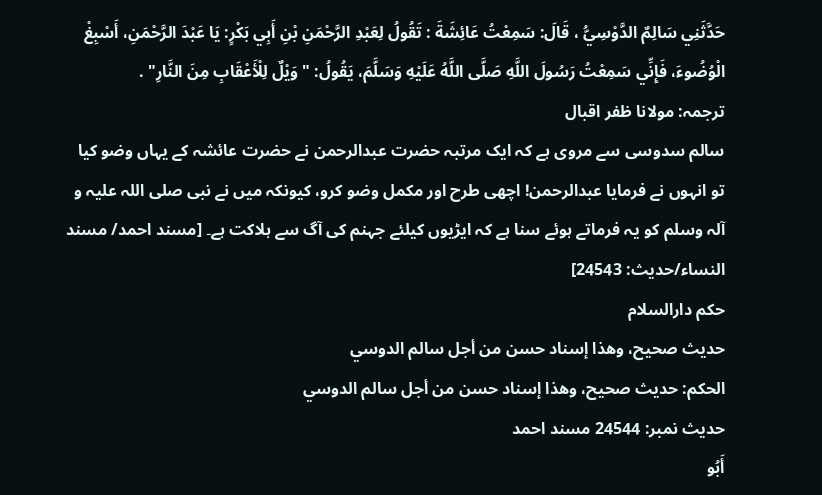حَدَّثَنِي سَالِمٌ الدَّوْسِيُّ ، قَالَ: سَمِعْتُ عَائِشَةَ : تَقُولُ لِعَبْدِ الرَّحْمَنِ بْنِ أَبِي بَكْرٍ: يَا عَبْدَ الرَّحْمَنِ، أَسْبِغْ الْوُضُوءَ، فَإِنِّي سَمِعْتُ رَسُولَ اللَّهِ صَلَّى اللَّهُ عَلَيْهِ وَسَلَّمَ، يَقُولُ: " وَيْلٌ لِلْأَعْقَابِ مِنَ النَّارِ" .
ترجمہ: مولانا ظفر اقبال
سالم سدوسی سے مروی ہے کہ ایک مرتبہ حضرت عبدالرحمن نے حضرت عائشہ کے یہاں وضو کیا تو انہوں نے فرمایا عبدالرحمن! اچھی طرح اور مکمل وضو کرو، کیونکہ میں نے نبی صلی اللہ علیہ و آلہ وسلم کو یہ فرماتے ہوئے سنا ہے کہ ایڑیوں کیلئے جہنم کی آگ سے ہلاکت ہے۔ [مسند احمد/ مسند النساء/حدیث: 24543]
حکم دارالسلام
حديث صحيح، وهذا إسناد حسن من أجل سالم الدوسي
الحكم: حديث صحيح، وهذا إسناد حسن من أجل سالم الدوسي
حدیث نمبر: 24544 مسند احمد
أَبُو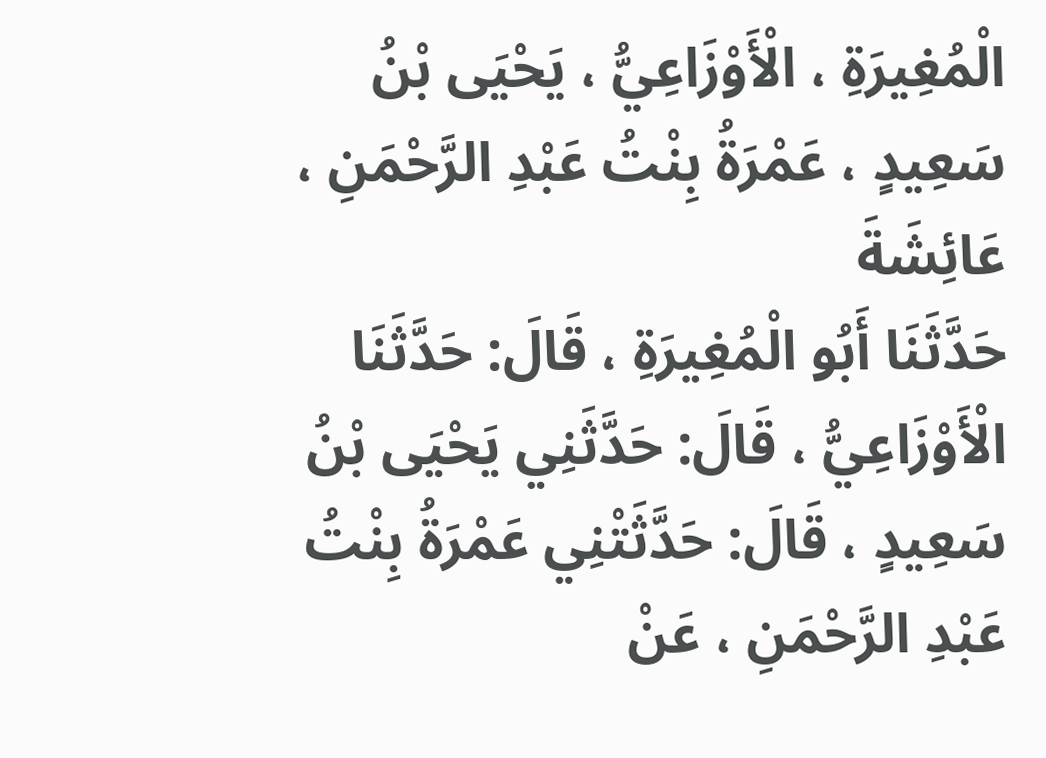الْمُغِيرَةِ ، الْأَوْزَاعِيُّ ، يَحْيَى بْنُ سَعِيدٍ ، عَمْرَةُ بِنْتُ عَبْدِ الرَّحْمَنِ ، عَائِشَةَ
حَدَّثَنَا أَبُو الْمُغِيرَةِ ، قَالَ: حَدَّثَنَا الْأَوْزَاعِيُّ ، قَالَ: حَدَّثَنِي يَحْيَى بْنُ سَعِيدٍ ، قَالَ: حَدَّثَتْنِي عَمْرَةُ بِنْتُ عَبْدِ الرَّحْمَنِ ، عَنْ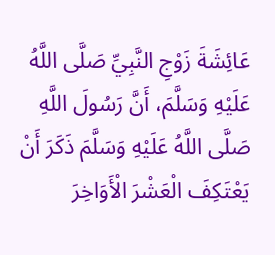عَائِشَةَ زَوْجِ النَّبِيِّ صَلَّى اللَّهُ عَلَيْهِ وَسَلَّمَ، أَنَّ رَسُولَ اللَّهِ صَلَّى اللَّهُ عَلَيْهِ وَسَلَّمَ ذَكَرَ أَنْ يَعْتَكِفَ الْعَشْرَ الْأَوَاخِرَ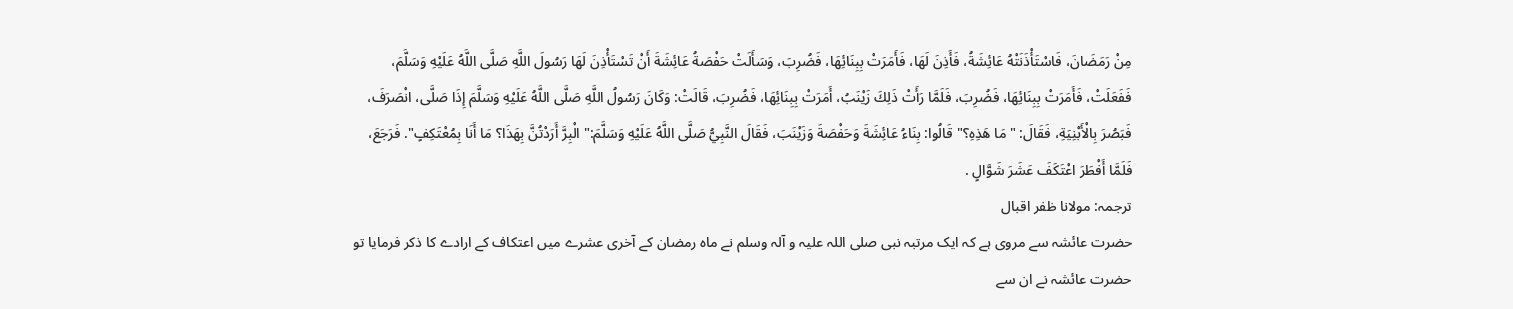مِنْ رَمَضَانَ، فَاسْتَأْذَنَتْهُ عَائِشَةُ، فَأَذِنَ لَهَا، فَأَمَرَتْ بِبِنَائِهَا، فَضُرِبَ، وَسَأَلَتْ حَفْصَةُ عَائِشَةَ أَنْ تَسْتَأْذِنَ لَهَا رَسُولَ اللَّهِ صَلَّى اللَّهُ عَلَيْهِ وَسَلَّمَ، فَفَعَلَتْ، فَأَمَرَتْ بِبِنَائِهَا، فَضُرِبَ، فَلَمَّا رَأَتْ ذَلِكَ زَيْنَبُ، أَمَرَتْ بِبِنَائِهَا، فَضُرِبَ، قَالَتْ: وَكَانَ رَسُولُ اللَّهِ صَلَّى اللَّهُ عَلَيْهِ وَسَلَّمَ إِذَا صَلَّى، انْصَرَفَ، فَبَصُرَ بِالْأَبْنِيَةِ، فَقَالَ: " مَا هَذِهِ؟" قَالُوا: بِنَاءُ عَائِشَةَ وَحَفْصَةَ وَزَيْنَبَ، فَقَالَ النَّبِيُّ صَلَّى اللَّهُ عَلَيْهِ وَسَلَّمَ:" الْبِرَّ أَرَدْتُنَّ بِهَذَا؟ مَا أَنَا بِمُعْتَكِفٍ". فَرَجَعَ، فَلَمَّا أَفْطَرَ اعْتَكَفَ عَشَرَ شَوَّالٍ .
ترجمہ: مولانا ظفر اقبال
حضرت عائشہ سے مروی ہے کہ ایک مرتبہ نبی صلی اللہ علیہ و آلہ وسلم نے ماہ رمضان کے آخری عشرے میں اعتکاف کے ارادے کا ذکر فرمایا تو حضرت عائشہ نے ان سے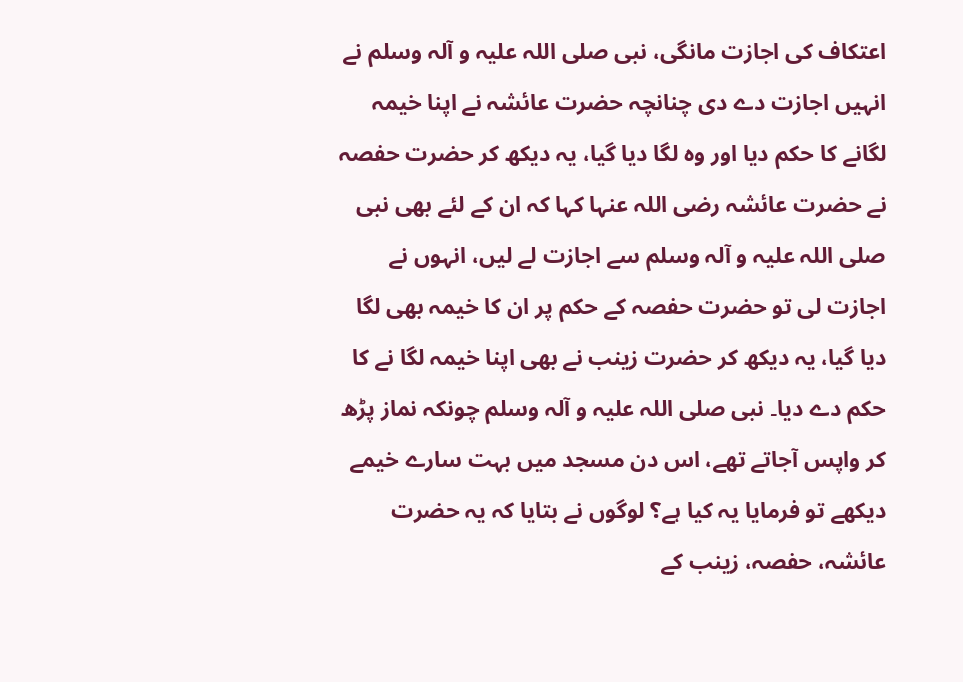اعتکاف کی اجازت مانگی، نبی صلی اللہ علیہ و آلہ وسلم نے انہیں اجازت دے دی چنانچہ حضرت عائشہ نے اپنا خیمہ لگانے کا حکم دیا اور وہ لگا دیا گیا، یہ دیکھ کر حضرت حفصہ نے حضرت عائشہ رضی اللہ عنہا کہا کہ ان کے لئے بھی نبی صلی اللہ علیہ و آلہ وسلم سے اجازت لے لیں، انہوں نے اجازت لی تو حضرت حفصہ کے حکم پر ان کا خیمہ بھی لگا دیا گیا، یہ دیکھ کر حضرت زینب نے بھی اپنا خیمہ لگا نے کا حکم دے دیا۔ نبی صلی اللہ علیہ و آلہ وسلم چونکہ نماز پڑھ کر واپس آجاتے تھے، اس دن مسجد میں بہت سارے خیمے دیکھے تو فرمایا یہ کیا ہے؟ لوگوں نے بتایا کہ یہ حضرت عائشہ، حفصہ، زینب کے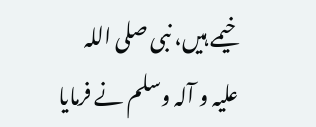خیمے ہیں، نبی صلی اللہ علیہ و آلہ وسلم نے فرمایا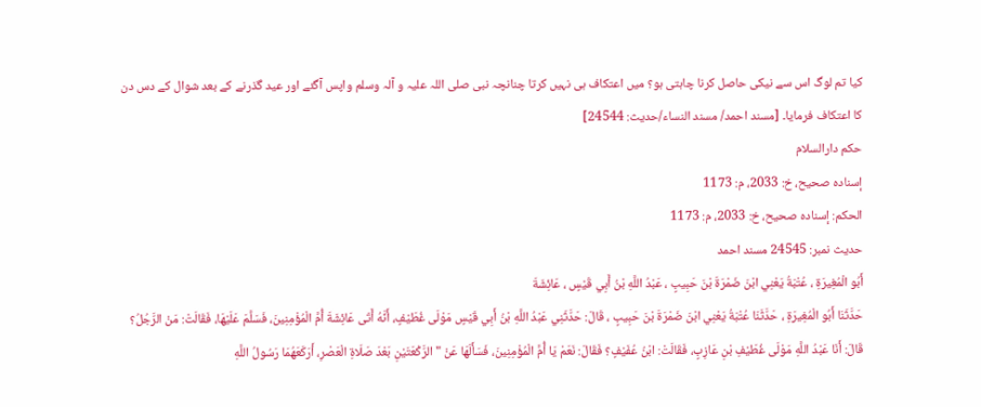کیا تم لوگ اس سے نیکی حاصل کرنا چاہتی ہو؟ میں اعتکاف ہی نہیں کرتا چنانچہ نبی صلی اللہ علیہ و آلہ وسلم واپس آگئے اور عید گذرنے کے بعد شوال کے دس دن کا اعتکاف فرمایا۔ [مسند احمد/ مسند النساء/حدیث: 24544]
حکم دارالسلام
إسناده صحيح، خ: 2033، م: 1173
الحكم: إسناده صحيح، خ: 2033، م: 1173
حدیث نمبر: 24545 مسند احمد
أَبُو الْمُغِيرَةِ ، عُتْبَةُ يَعْنِي ابْنَ ضَمْرَةَ بْنَ حَبِيبٍ ، عَبْدُ اللَّهِ بْنُ أَبِي قَيْسٍ ، عَائِشَةَ
حَدَّثَنَا أَبُو الْمُغِيرَةِ ، حَدَّثَنَا عُتْبَةُ يَعْنِي ابْنَ ضَمْرَةَ بْنَ حَبِيبٍ ، قَالَ: حَدَّثَنِي عَبْدُ اللَّهِ بْنُ أَبِي قَيْسٍ مَوْلَى غُطَيْفٍ، أَنَّهُ أَتَى عَائِشَةَ أُمَّ الْمُؤْمِنِينَ، فَسَلَّمَ عَلَيْهَا، فَقَالَتْ: مَنْ الرَّجُلُ؟ قَالَ: أَنَا عَبْدُ اللَّهِ مَوْلَى غُطَيْفِ بْنِ عَازِبٍ، فَقَالَتْ: ابْنُ عُفَيْفٍ؟ فَقَالَ: نَعَمْ يَا أُمَّ الْمُؤْمِنِينَ، فَسَأَلَهَا عَنْ " الرَّكْعَتَيْنِ بَعْدَ صَلَاةِ الْعَصْرِ، أَرَكَعَهُمَا رَسُولُ اللَّهِ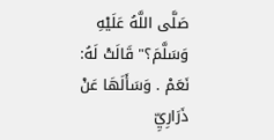صَلَّى اللَّهُ عَلَيْهِ وَسَلَّمَ؟" قَالَتْ لَهُ: نَعَمْ . وَسَأَلَهَا عَنْ ذَرَارِيِّ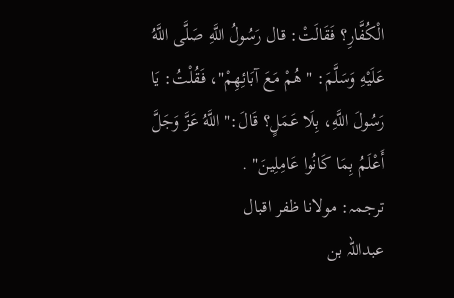الْكُفَّارِ؟ فَقَالَتْ: قال رَسُولُ اللَّهِ صَلَّى اللَّهُ عَلَيْهِ وَسَلَّمَ: " هُمْ مَعَ آبَائِهِمْ"، فَقُلْتُ: يَا رَسُولَ اللَّهِ، بِلَا عَمَلٍ؟ قَالَ:" اللَّهُ عَزَّ وَجَلَّ أَعْلَمُ بِمَا كَانُوا عَامِلِينَ" .
ترجمہ: مولانا ظفر اقبال
عبداللہ بن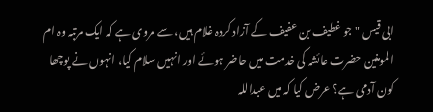ابی قیس " جو غطیف بن عفیف کے آزاد کردہ غلام ہیں، سے مروی ہے کہ ایک مرتبہ وہ ام المومنین حضرت عائشہ کی خدمت میں حاضر ہوئے اور انہیں سلام کیا، انہوں نے پوچھا کون آدمی ہے؟ عرض کیا کہ میں عبداللہ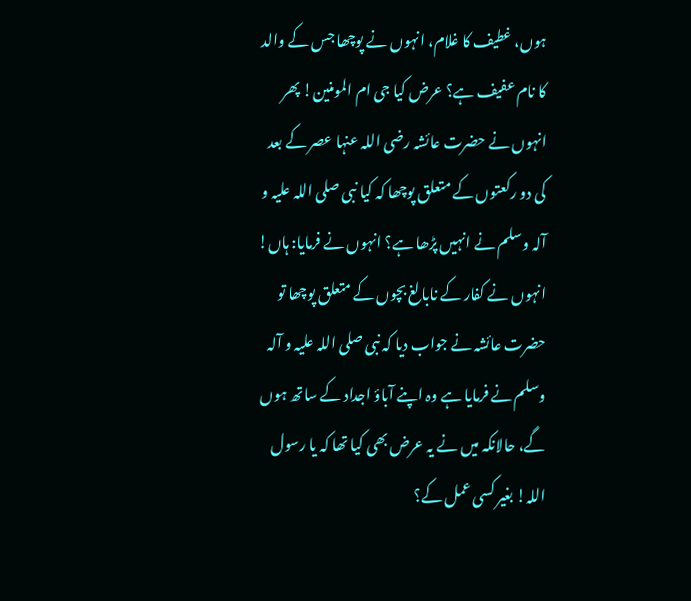ہوں، غطیف کا غلام، انہوں نے پوچھا جس کے والد کا نام عفیف ہے؟ عرض کیا جی ام المومنین! پھر انہوں نے حضرت عائشہ رضی اللہ عنہا عصر کے بعد کی دو رکعتوں کے متعلق پوچھا کہ کیا نبی صلی اللہ علیہ و آلہ وسلم نے انہیں پڑھا ہے؟ انہوں نے فرمایا: ہاں! انہوں نے کفار کے نابالغ بچوں کے متعلق پوچھا تو حضرت عائشہ نے جواب دیا کہ نبی صلی اللہ علیہ و آلہ وسلم نے فرمایا ہے وہ اپنے آباؤ اجداد کے ساتھ ہوں گے، حالانکہ میں نے یہ عرض بھی کیا تھا کہ یا رسول اللہ! بغیر کسی عمل کے؟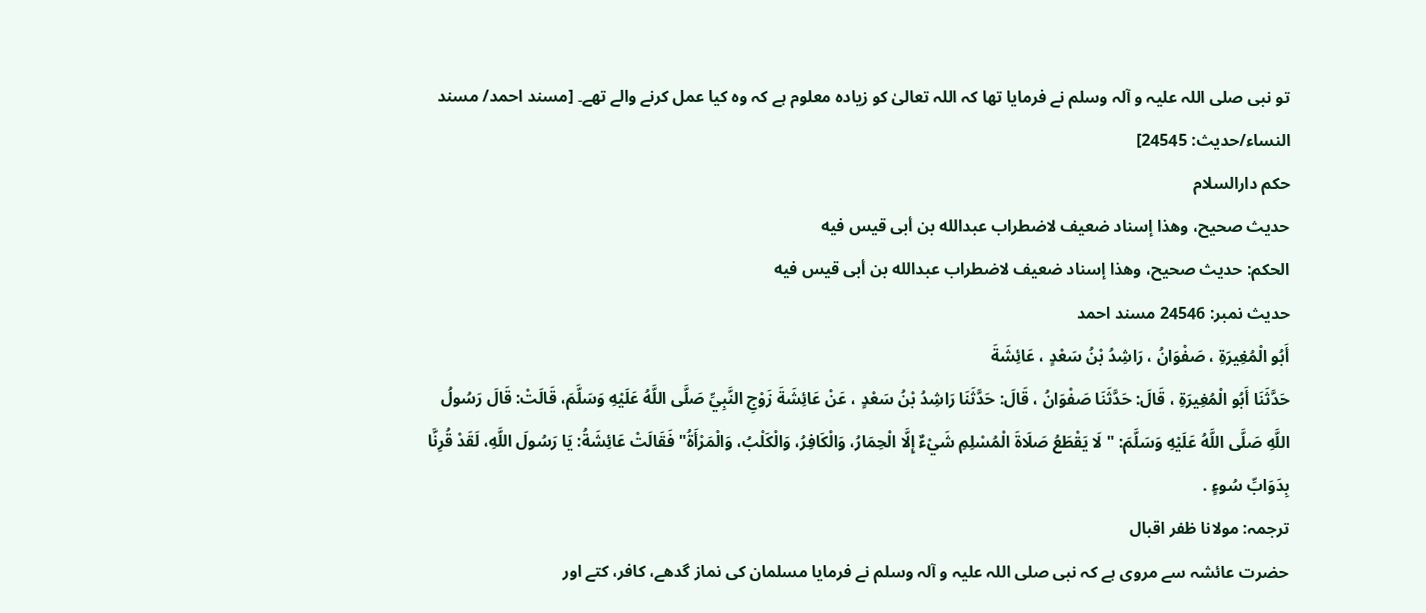تو نبی صلی اللہ علیہ و آلہ وسلم نے فرمایا تھا کہ اللہ تعالیٰ کو زیادہ معلوم ہے کہ وہ کیا عمل کرنے والے تھے۔ [مسند احمد/ مسند النساء/حدیث: 24545]
حکم دارالسلام
حديث صحيح، وهذا إسناد ضعيف لاضطراب عبدالله بن أبى قيس فيه
الحكم: حديث صحيح، وهذا إسناد ضعيف لاضطراب عبدالله بن أبى قيس فيه
حدیث نمبر: 24546 مسند احمد
أَبُو الْمُغِيرَةِ ، صَفْوَانُ ، رَاشِدُ بْنُ سَعْدٍ ، عَائِشَةَ
حَدَّثَنَا أَبُو الْمُغِيرَةِ ، قَالَ: حَدَّثَنَا صَفْوَانُ ، قَالَ: حَدَّثَنَا رَاشِدُ بْنُ سَعْدٍ ، عَنْ عَائِشَةَ زَوْجِ النَّبِيِّ صَلَّى اللَّهُ عَلَيْهِ وَسَلَّمَ، قَالَتْ: قَالَ رَسُولُ اللَّهِ صَلَّى اللَّهُ عَلَيْهِ وَسَلَّمَ: " لَا يَقْطَعُ صَلَاةَ الْمُسْلِمِ شَيْءٌ إِلَّا الْحِمَارُ، وَالْكَافِرُ، وَالْكَلْبُ، وَالْمَرْأَةُ" فَقَالَتْ عَائِشَةُ: يَا رَسُولَ اللَّهِ، لَقَدْ قُرِنَّا بِدَوَابِّ سُوءٍ .
ترجمہ: مولانا ظفر اقبال
حضرت عائشہ سے مروی ہے کہ نبی صلی اللہ علیہ و آلہ وسلم نے فرمایا مسلمان کی نماز گدھے، کافر، کتے اور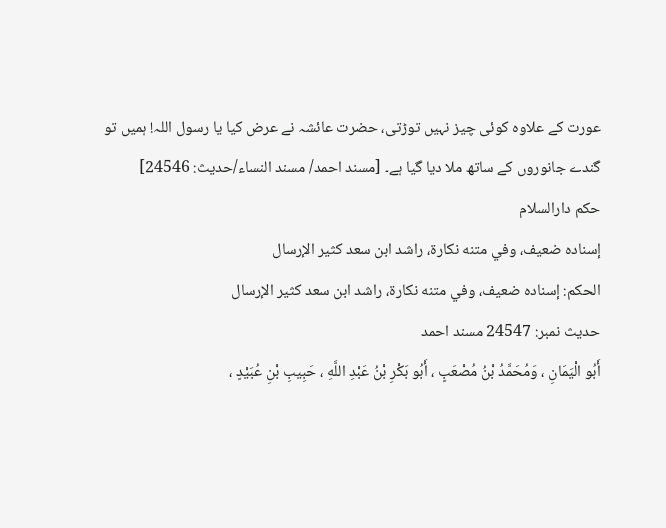عورت کے علاوہ کوئی چیز نہیں توڑتی، حضرت عائشہ نے عرض کیا یا رسول اللہ! ہمیں تو گندے جانوروں کے ساتھ ملا دیا گیا ہے۔ [مسند احمد/ مسند النساء/حدیث: 24546]
حکم دارالسلام
إسناده ضعيف، وفي متنه نكارة، راشد ابن سعد كثير الإرسال
الحكم: إسناده ضعيف، وفي متنه نكارة، راشد ابن سعد كثير الإرسال
حدیث نمبر: 24547 مسند احمد
أَبُو الْيَمَانِ ، وَمُحَمَّدُ بْنُ مُصْعَبٍ ، أَبُو بَكْرِ بْنُ عَبْدِ اللَّهِ ، حَبِيبِ بْنِ عُبَيْدٍ ،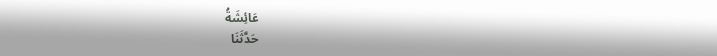عَائِشَةُ
حَدَّثَنَا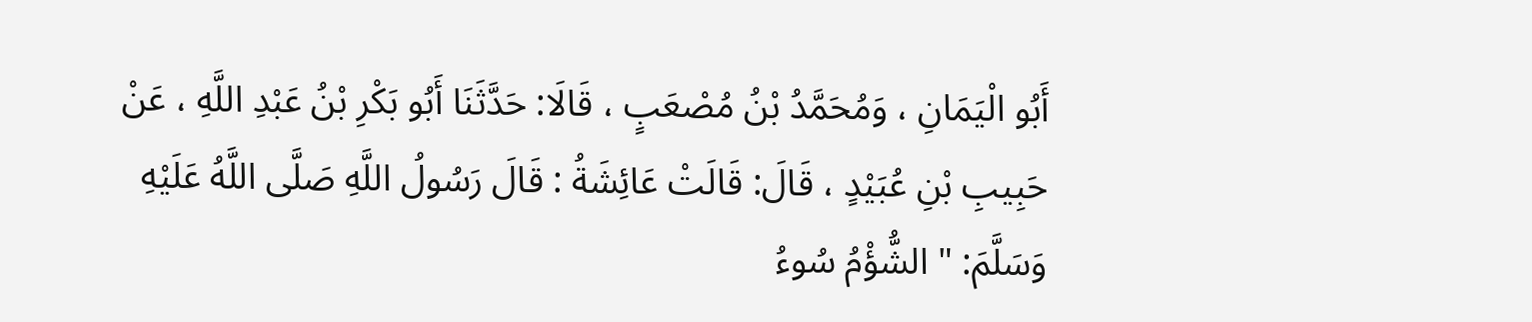أَبُو الْيَمَانِ ، وَمُحَمَّدُ بْنُ مُصْعَبٍ ، قَالَا: حَدَّثَنَا أَبُو بَكْرِ بْنُ عَبْدِ اللَّهِ ، عَنْ حَبِيبِ بْنِ عُبَيْدٍ ، قَالَ: قَالَتْ عَائِشَةُ : قَالَ رَسُولُ اللَّهِ صَلَّى اللَّهُ عَلَيْهِ وَسَلَّمَ: " الشُّؤْمُ سُوءُ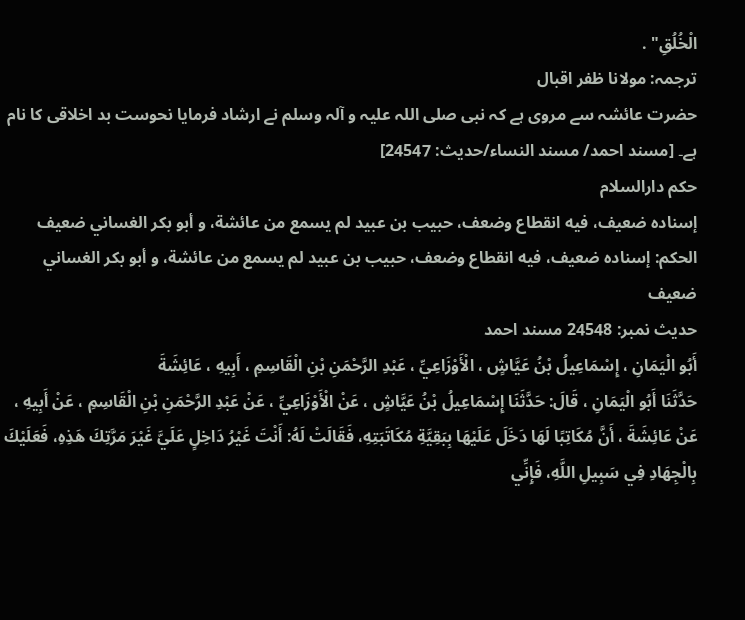الْخُلُقِ" .
ترجمہ: مولانا ظفر اقبال
حضرت عائشہ سے مروی ہے کہ نبی صلی اللہ علیہ و آلہ وسلم نے ارشاد فرمایا نحوست بد اخلاقی کا نام ہے۔ [مسند احمد/ مسند النساء/حدیث: 24547]
حکم دارالسلام
إسناده ضعيف، فيه انقطاع وضعف، حبيب بن عبيد لم يسمع من عائشة، و أبو بكر الغساني ضعيف
الحكم: إسناده ضعيف، فيه انقطاع وضعف، حبيب بن عبيد لم يسمع من عائشة، و أبو بكر الغساني ضعيف
حدیث نمبر: 24548 مسند احمد
أَبُو الْيَمَانِ ، إِسْمَاعِيلُ بْنُ عَيَّاشٍ ، الْأَوْزَاعِيِّ ، عَبْدِ الرَّحْمَنِ بْنِ الْقَاسِمِ ، أَبِيهِ ، عَائِشَةَ
حَدَّثَنَا أَبُو الْيَمَانِ ، قَالَ: حَدَّثَنَا إِسْمَاعِيلُ بْنُ عَيَّاشٍ ، عَنْ الْأَوْزَاعِيِّ ، عَنْ عَبْدِ الرَّحْمَنِ بْنِ الْقَاسِمِ ، عَنْ أَبِيهِ ، عَنْ عَائِشَةَ ، أَنَّ مُكَاتِبًا لَهَا دَخَلَ عَلَيْهَا بِبَقِيَّةِ مُكَاتَبَتِهِ، فَقَالَتْ لَهُ: أَنْتَ غَيْرُ دَاخِلٍ عَلَيَّ غَيْرَ مَرَّتِكَ هَذِهِ، فَعَلَيْكَ بِالْجِهَادِ فِي سَبِيلِ اللَّهِ، فَإِنِّي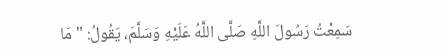سَمِعْتُ رَسُولَ اللَّهِ صَلَّى اللَّهُ عَلَيْهِ وَسَلَّمَ، يَقُولُ: " مَا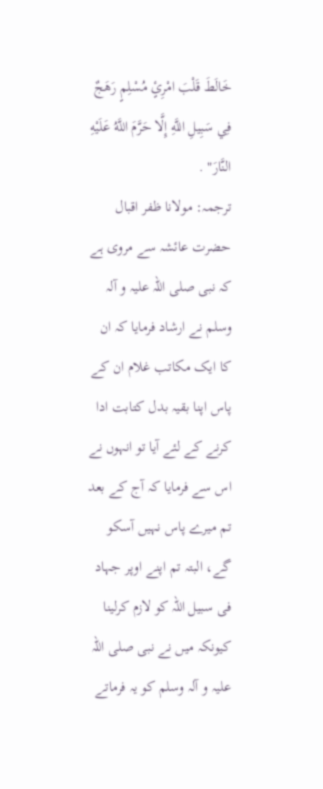خَالَطَ قَلْبَ امْرِئٍ مُسْلِمٍ رَهَجٌ فِي سَبِيلِ اللَّهِ إِلَّا حَرَّمَ اللَّهُ عَلَيْهِ النَّارَ" .
ترجمہ: مولانا ظفر اقبال
حضرت عائشہ سے مروی ہے کہ نبی صلی اللہ علیہ و آلہ وسلم نے ارشاد فرمایا کہ ان کا ایک مکاتب غلام ان کے پاس اپنا بقیہ بدل کتابت ادا کرنے کے لئے آیا تو انہوں نے اس سے فرمایا کہ آج کے بعد تم میرے پاس نہیں آسکو گے، البتہ تم اپنے اوپر جہاد فی سبیل اللہ کو لازم کرلینا کیونکہ میں نے نبی صلی اللہ علیہ و آلہ وسلم کو یہ فرماتے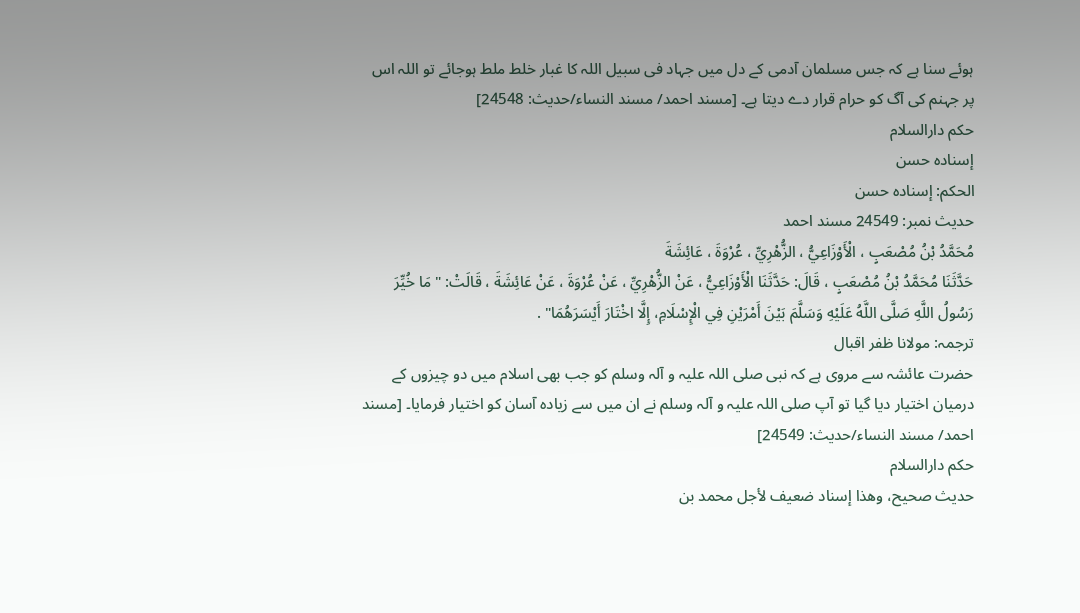ہوئے سنا ہے کہ جس مسلمان آدمی کے دل میں جہاد فی سبیل اللہ کا غبار خلط ملط ہوجائے تو اللہ اس پر جہنم کی آگ کو حرام قرار دے دیتا ہے۔ [مسند احمد/ مسند النساء/حدیث: 24548]
حکم دارالسلام
إسناده حسن
الحكم: إسناده حسن
حدیث نمبر: 24549 مسند احمد
مُحَمَّدُ بْنُ مُصْعَبٍ ، الْأَوْزَاعِيُّ ، الزُّهْرِيِّ ، عُرْوَةَ ، عَائِشَةَ
حَدَّثَنَا مُحَمَّدُ بْنُ مُصْعَبٍ ، قَالَ: حَدَّثَنَا الْأَوْزَاعِيُّ ، عَنْ الزُّهْرِيِّ ، عَنْ عُرْوَةَ ، عَنْ عَائِشَةَ ، قَالَتْ: " مَا خُيِّرَ رَسُولُ اللَّهِ صَلَّى اللَّهُ عَلَيْهِ وَسَلَّمَ بَيْنَ أَمْرَيْنِ فِي الْإِسْلَامِ، إِلَّا اخْتَارَ أَيْسَرَهُمَا" .
ترجمہ: مولانا ظفر اقبال
حضرت عائشہ سے مروی ہے کہ نبی صلی اللہ علیہ و آلہ وسلم کو جب بھی اسلام میں دو چیزوں کے درمیان اختیار دیا گیا تو آپ صلی اللہ علیہ و آلہ وسلم نے ان میں سے زیادہ آسان کو اختیار فرمایا۔ [مسند احمد/ مسند النساء/حدیث: 24549]
حکم دارالسلام
حديث صحيح، وهذا إسناد ضعيف لأجل محمد بن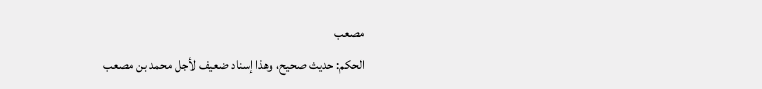مصعب
الحكم: حديث صحيح، وهذا إسناد ضعيف لأجل محمد بن مصعب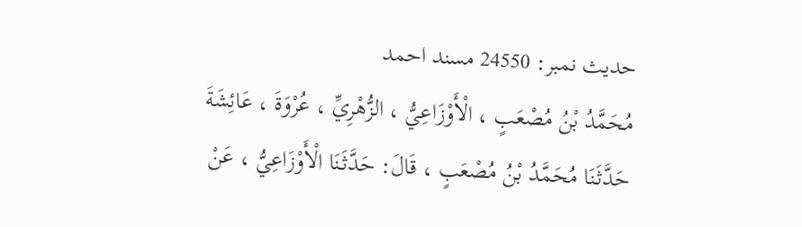حدیث نمبر: 24550 مسند احمد
مُحَمَّدُ بْنُ مُصْعَبٍ ، الْأَوْزَاعِيُّ ، الزُّهْرِيِّ ، عُرْوَةَ ، عَائِشَةَ
حَدَّثَنَا مُحَمَّدُ بْنُ مُصْعَبٍ ، قَالَ: حَدَّثَنَا الْأَوْزَاعِيُّ ، عَنْ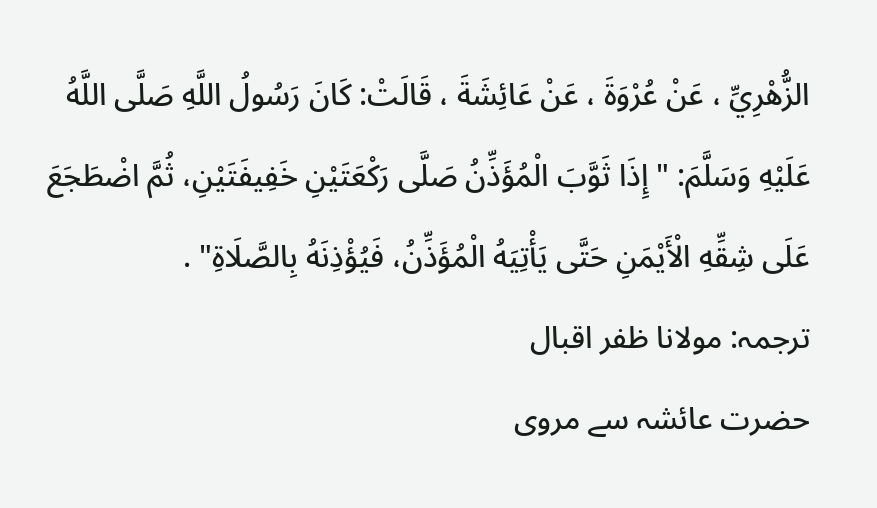الزُّهْرِيِّ ، عَنْ عُرْوَةَ ، عَنْ عَائِشَةَ ، قَالَتْ: كَانَ رَسُولُ اللَّهِ صَلَّى اللَّهُ عَلَيْهِ وَسَلَّمَ: " إِذَا ثَوَّبَ الْمُؤَذِّنُ صَلَّى رَكْعَتَيْنِ خَفِيفَتَيْنِ، ثُمَّ اضْطَجَعَ عَلَى شِقِّهِ الْأَيْمَنِ حَتَّى يَأْتِيَهُ الْمُؤَذِّنُ، فَيُؤْذِنَهُ بِالصَّلَاةِ" .
ترجمہ: مولانا ظفر اقبال
حضرت عائشہ سے مروی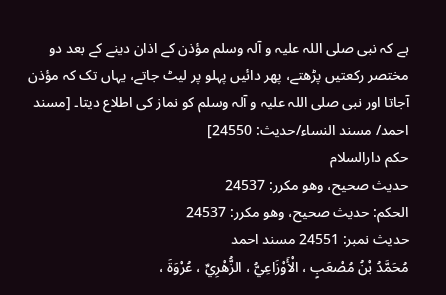ہے کہ نبی صلی اللہ علیہ و آلہ وسلم مؤذن کے اذان دینے کے بعد دو مختصر رکعتیں پڑھتے، پھر دائیں پہلو پر لیٹ جاتے، یہاں تک کہ مؤذن آجاتا اور نبی صلی اللہ علیہ و آلہ وسلم کو نماز کی اطلاع دیتا۔ [مسند احمد/ مسند النساء/حدیث: 24550]
حکم دارالسلام
حديث صحيح، وهو مكرر: 24537
الحكم: حديث صحيح، وهو مكرر: 24537
حدیث نمبر: 24551 مسند احمد
مُحَمَّدُ بْنُ مُصْعَبٍ ، الْأَوْزَاعِيُّ ، الزُّهْرِيِّ ، عُرْوَةَ ،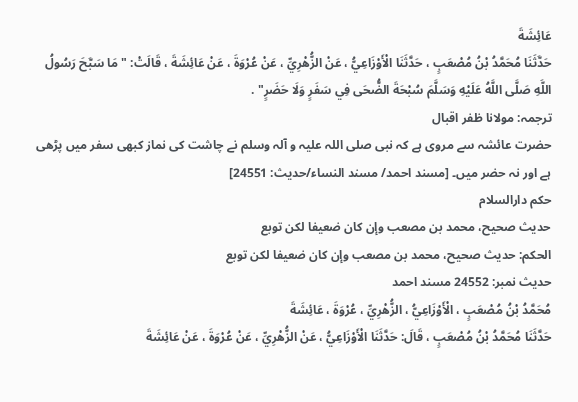عَائِشَةَ
حَدَّثَنَا مُحَمَّدُ بْنُ مُصْعَبٍ ، حَدَّثَنَا الْأَوْزَاعِيُّ ، عَنْ الزُّهْرِيِّ ، عَنْ عُرْوَةَ ، عَنْ عَائِشَةَ ، قَالَتْ: " مَا سَبَّحَ رَسُولُ اللَّهِ صَلَّى اللَّهُ عَلَيْهِ وَسَلَّمَ سُبْحَةَ الضُّحَى فِي سَفَرٍ وَلَا حَضَرٍ" .
ترجمہ: مولانا ظفر اقبال
حضرت عائشہ سے مروی ہے کہ نبی صلی اللہ علیہ و آلہ وسلم نے چاشت کی نماز کبھی سفر میں پڑھی ہے اور نہ حضر میں۔ [مسند احمد/ مسند النساء/حدیث: 24551]
حکم دارالسلام
حديث صحيح، محمد بن مصعب وإن كان ضعيفا لكن توبع
الحكم: حديث صحيح، محمد بن مصعب وإن كان ضعيفا لكن توبع
حدیث نمبر: 24552 مسند احمد
مُحَمَّدُ بْنُ مُصْعَبٍ ، الْأَوْزَاعِيُّ ، الزُّهْرِيِّ ، عُرْوَةَ ، عَائِشَةَ
حَدَّثَنَا مُحَمَّدُ بْنُ مُصْعَبٍ ، قَالَ: حَدَّثَنَا الْأَوْزَاعِيُّ ، عَنْ الزُّهْرِيِّ ، عَنْ عُرْوَةَ ، عَنْ عَائِشَةَ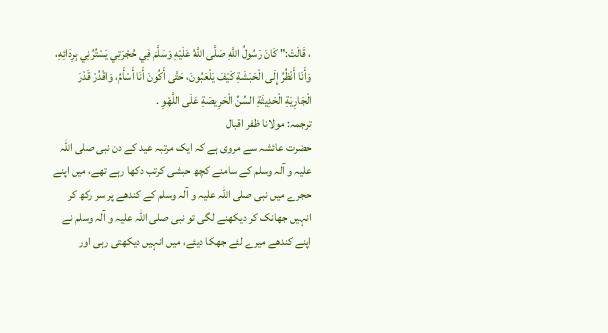، قَالَتْ:" كَانَ رَسُولُ اللَّهِ صَلَّى اللَّهُ عَلَيْهِ وَسَلَّمَ فِي حُجْرَتِي يَسْتُرُنِي بِرِدَائِهِ، وَأَنَا أَنْظُرُ إِلَى الْحَبَشَةِ كَيْفَ يَلْعَبُونَ، حَتَّى أَكُونَ أَنَا أَسْأَمُ، وَاقْدُرْ قَدْرَ الْجَارِيَةِ الْحَدِيثَةِ السِّنِّ الْحَرِيصَةِ عَلَى اللَّهْوِ .
ترجمہ: مولانا ظفر اقبال
حضرت عائشہ سے مروی ہے کہ ایک مرتبہ عید کے دن نبی صلی اللہ علیہ و آلہ وسلم کے سامنے کچھ حبشی کرتب دکھا رہے تھے، میں اپنے حجرے میں نبی صلی اللہ علیہ و آلہ وسلم کے کندھے پر سر رکھ کر انہیں جھانک کر دیکھنے لگی تو نبی صلی اللہ علیہ و آلہ وسلم نے اپنے کندھے میرے لئے جھکا دیئے، میں انہیں دیکھتی رہی اور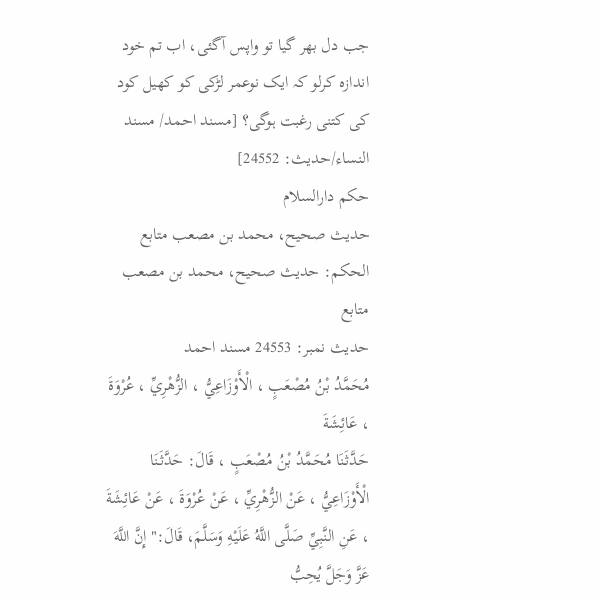جب دل بھر گیا تو واپس آگئی، اب تم خود اندازہ کرلو کہ ایک نوعمر لڑکی کو کھیل کود کی کتنی رغبت ہوگی؟ [مسند احمد/ مسند النساء/حدیث: 24552]
حکم دارالسلام
حديث صحيح، محمد بن مصعب متابع
الحكم: حديث صحيح، محمد بن مصعب متابع
حدیث نمبر: 24553 مسند احمد
مُحَمَّدُ بْنُ مُصْعَبٍ ، الْأَوْزَاعِيُّ ، الزُّهْرِيِّ ، عُرْوَةَ ، عَائِشَةَ
حَدَّثَنَا مُحَمَّدُ بْنُ مُصْعَبٍ ، قَالَ: حَدَّثَنَا الْأَوْزَاعِيُّ ، عَنْ الزُّهْرِيِّ ، عَنْ عُرْوَةَ ، عَنْ عَائِشَةَ ، عَنِ النَّبِيِّ صَلَّى اللَّهُ عَلَيْهِ وَسَلَّمَ، قَالَ:" إِنَّ اللَّهَ عَزَّ وَجَلَّ يُحِبُّ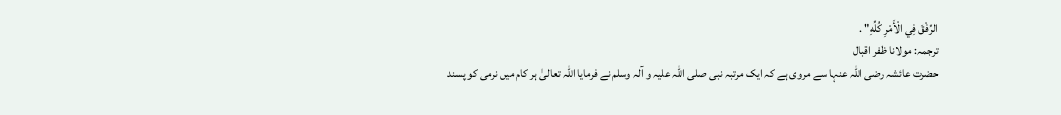الرِّفْقَ فِي الْأَمْرِ كُلِّهِ" .
ترجمہ: مولانا ظفر اقبال
حضرت عائشہ رضی اللہ عنہا سے مروی ہے کہ ایک مرتبہ نبی صلی اللہ علیہ و آلہ وسلم نے فرمایا اللہ تعالیٰ ہر کام میں نرمی کو پسند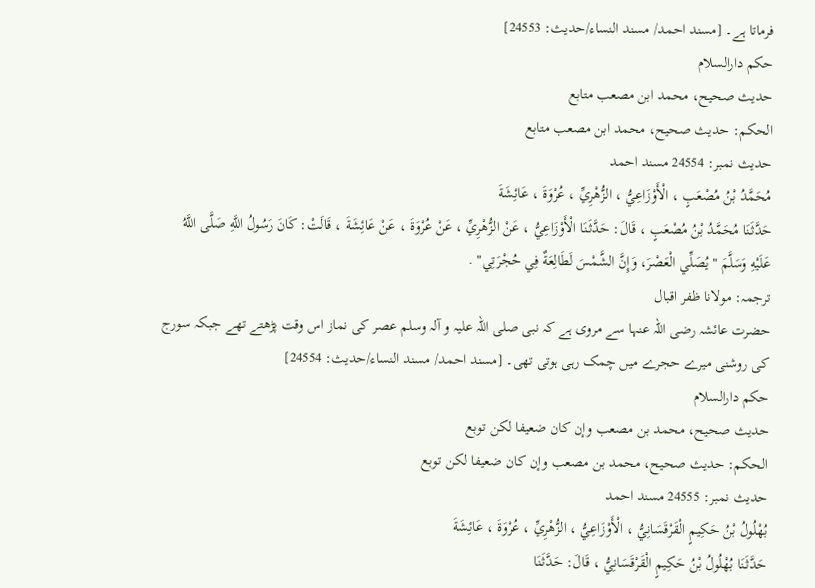فرماتا ہے۔ [مسند احمد/ مسند النساء/حدیث: 24553]
حکم دارالسلام
حديث صحيح، محمد ابن مصعب متابع
الحكم: حديث صحيح، محمد ابن مصعب متابع
حدیث نمبر: 24554 مسند احمد
مُحَمَّدُ بْنُ مُصْعَبٍ ، الْأَوْزَاعِيُّ ، الزُّهْرِيِّ ، عُرْوَةَ ، عَائِشَةَ
حَدَّثَنَا مُحَمَّدُ بْنُ مُصْعَبٍ ، قَالَ: حَدَّثَنَا الْأَوْزَاعِيُّ ، عَنْ الزُّهْرِيِّ ، عَنْ عُرْوَةَ ، عَنْ عَائِشَةَ ، قَالَتْ: كَانَ رَسُولُ اللَّهِ صَلَّى اللَّهُ عَلَيْهِ وَسَلَّمَ " يُصَلِّي الْعَصْرَ، وَإِنَّ الشَّمْسَ لَطَالِعَةٌ فِي حُجْرَتِي" .
ترجمہ: مولانا ظفر اقبال
حضرت عائشہ رضی اللہ عنہا سے مروی ہے کہ نبی صلی اللہ علیہ و آلہ وسلم عصر کی نماز اس وقت پڑھتے تھے جبکہ سورج کی روشنی میرے حجرے میں چمک رہی ہوتی تھی۔ [مسند احمد/ مسند النساء/حدیث: 24554]
حکم دارالسلام
حديث صحيح، محمد بن مصعب وإن كان ضعيفا لكن توبع
الحكم: حديث صحيح، محمد بن مصعب وإن كان ضعيفا لكن توبع
حدیث نمبر: 24555 مسند احمد
بُهْلُولُ بْنُ حَكِيمٍ الْقَرْقَسَانِيُّ ، الْأَوْزَاعِيُّ ، الزُّهْرِيِّ ، عُرْوَةَ ، عَائِشَةَ
حَدَّثَنَا بُهْلُولُ بْنُ حَكِيمٍ الْقَرْقَسَانِيُّ ، قَالَ: حَدَّثَنَا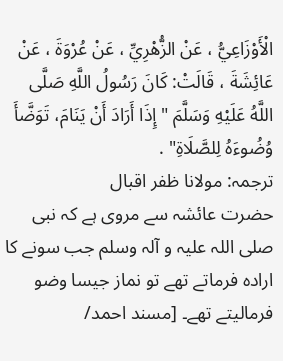الْأَوْزَاعِيُّ ، عَنْ الزُّهْرِيِّ ، عَنْ عُرْوَةَ ، عَنْ عَائِشَةَ ، قَالَتْ: كَانَ رَسُولُ اللَّهِ صَلَّى اللَّهُ عَلَيْهِ وَسَلَّمَ " إِذَا أَرَادَ أَنْ يَنَامَ، تَوَضَّأَ وُضُوءَهُ لِلصَّلَاةِ" .
ترجمہ: مولانا ظفر اقبال
حضرت عائشہ سے مروی ہے کہ نبی صلی اللہ علیہ و آلہ وسلم جب سونے کا ارادہ فرماتے تھے تو نماز جیسا وضو فرمالیتے تھے۔ [مسند احمد/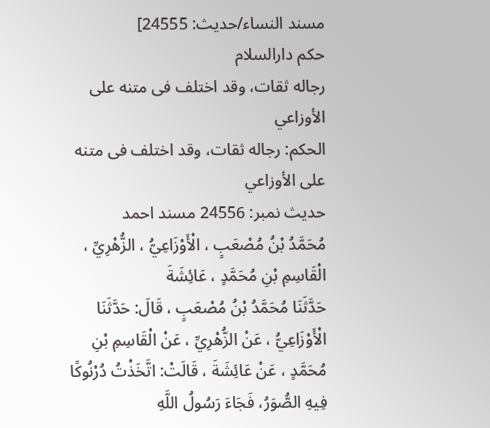مسند النساء/حدیث: 24555]
حکم دارالسلام
رجاله ثقات، وقد اختلف فى متنه على الأوزاعي
الحكم: رجاله ثقات، وقد اختلف فى متنه على الأوزاعي
حدیث نمبر: 24556 مسند احمد
مُحَمَّدُ بْنُ مُصْعَبٍ ، الْأَوْزَاعِيُّ ، الزُّهْرِيِّ ، الْقَاسِمِ بْنِ مُحَمَّدٍ ، عَائِشَةَ
حَدَّثَنَا مُحَمَّدُ بْنُ مُصْعَبٍ ، قَالَ: حَدَّثَنَا الْأَوْزَاعِيُّ ، عَنْ الزُّهْرِيِّ ، عَنْ الْقَاسِمِ بْنِ مُحَمَّدٍ ، عَنْ عَائِشَةَ ، قَالَتْ: اتَّخَذْتُ دُرْنُوكًا فِيهِ الصُّوَرُ، فَجَاءَ رَسُولُ اللَّهِ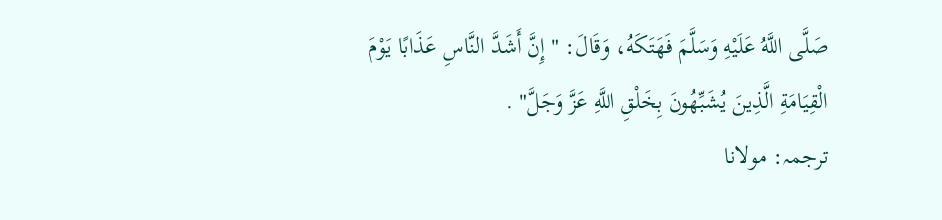صَلَّى اللَّهُ عَلَيْهِ وَسَلَّمَ فَهَتَكَهُ، وَقَالَ: " إِنَّ أَشَدَّ النَّاسِ عَذَابًا يَوْمَ الْقِيَامَةِ الَّذِينَ يُشَبِّهُونَ بِخَلْقِ اللَّهِ عَزَّ وَجَلَّ" .
ترجمہ: مولانا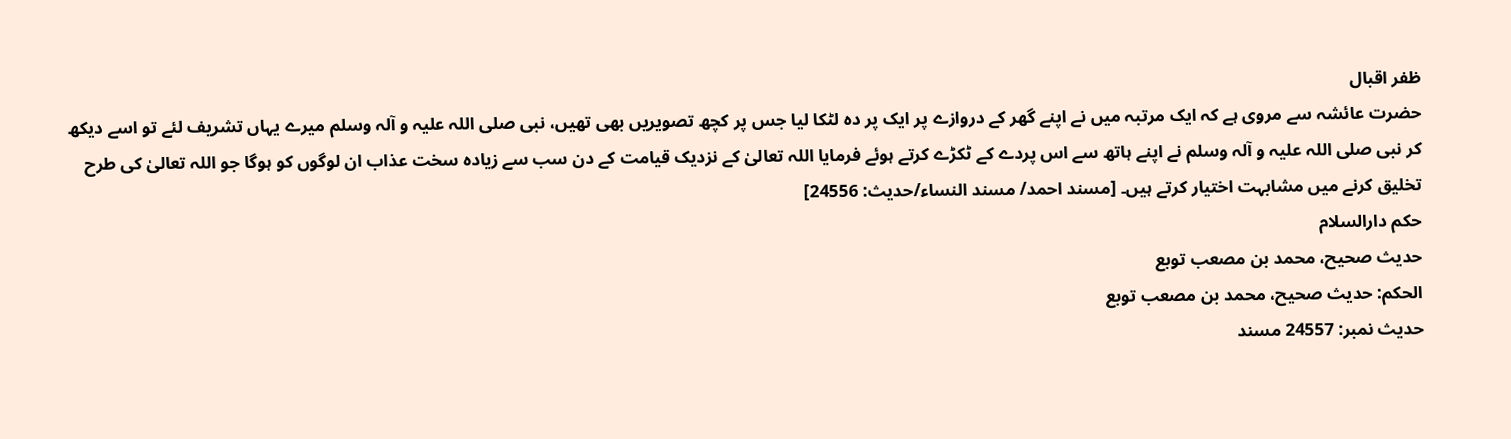ظفر اقبال
حضرت عائشہ سے مروی ہے کہ ایک مرتبہ میں نے اپنے گھر کے دروازے پر ایک پر دہ لٹکا لیا جس پر کچھ تصویریں بھی تھیں، نبی صلی اللہ علیہ و آلہ وسلم میرے یہاں تشریف لئے تو اسے دیکھ کر نبی صلی اللہ علیہ و آلہ وسلم نے اپنے ہاتھ سے اس پردے کے ٹکڑے کرتے ہوئے فرمایا اللہ تعالیٰ کے نزدیک قیامت کے دن سب سے زیادہ سخت عذاب ان لوگوں کو ہوگا جو اللہ تعالیٰ کی طرح تخلیق کرنے میں مشابہت اختیار کرتے ہیں۔ [مسند احمد/ مسند النساء/حدیث: 24556]
حکم دارالسلام
حديث صحيح، محمد بن مصعب توبع
الحكم: حديث صحيح، محمد بن مصعب توبع
حدیث نمبر: 24557 مسند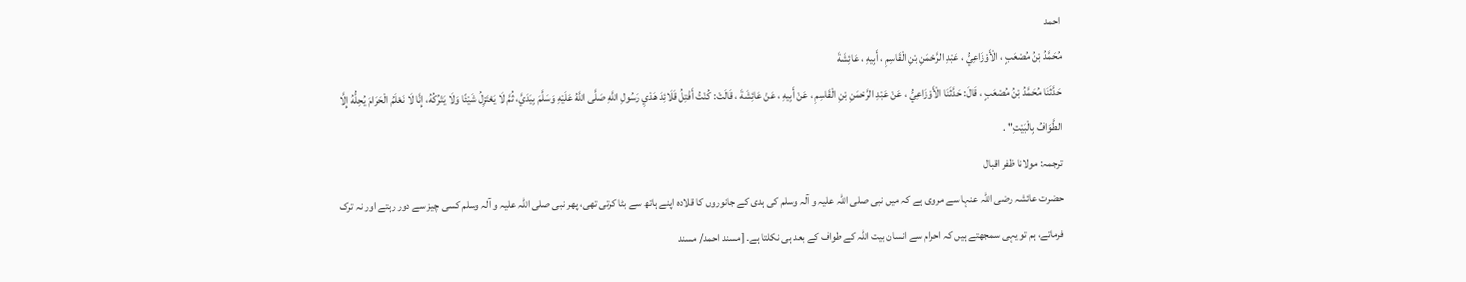احمد
مُحَمَّدُ بْنُ مُصْعَبٍ ، الْأَوْزَاعِيُّ ، عَبْدِ الرَّحْمَنِ بْنِ الْقَاسِمِ ، أَبِيهِ ، عَائِشَةَ
حَدَّثَنَا مُحَمَّدُ بْنُ مُصْعَبٍ ، قَالَ: حَدَّثَنَا الْأَوْزَاعِيُّ ، عَنْ عَبْدِ الرَّحْمَنِ بْنِ الْقَاسِمِ ، عَنْ أَبِيهِ ، عَنْ عَائِشَةَ ، قَالَتْ: كُنْتُ أَفْتِلُ قَلَائِدَ هَدْيِ رَسُولِ اللَّهِ صَلَّى اللَّهُ عَلَيْهِ وَسَلَّمَ بِيَدَيَّ، ثُمَّ لَا يَعْتَزِلُ شَيْئًا وَلَا يَتْرُكُهُ، إِنَّا لَا نَعْلَمُ الْحَرَامَ يُحِلُّهُ إِلَّا الطَّوَافُ بِالْبَيْتِ" .
ترجمہ: مولانا ظفر اقبال
حضرت عائشہ رضی اللہ عنہا سے مروی ہے کہ میں نبی صلی اللہ علیہ و آلہ وسلم کی ہدی کے جانوروں کا قلادہ اپنے ہاتھ سے بٹا کرتی تھی، پھر نبی صلی اللہ علیہ و آلہ وسلم کسی چیز سے دور رہتے اور نہ ترک فرماتے، ہم تو یہی سمجھتے ہیں کہ احرام سے انسان بیت اللہ کے طواف کے بعد ہی نکلتا ہے۔ [مسند احمد/ مسند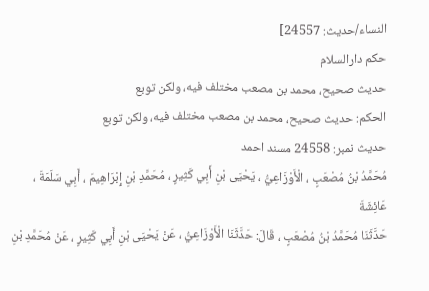النساء/حدیث: 24557]
حکم دارالسلام
حديث صحيح، محمد بن مصعب مختلف فيه، ولكن توبع
الحكم: حديث صحيح، محمد بن مصعب مختلف فيه، ولكن توبع
حدیث نمبر: 24558 مسند احمد
مُحَمَّدُ بْنُ مُصْعَبٍ ، الْأَوْزَاعِيُّ ، يَحْيَى بْنِ أَبِي كَثِيرٍ ، مُحَمَّدِ بْنِ إِبْرَاهِيمَ ، أَبِي سَلَمَةَ ، عَائِشَةَ
حَدَّثَنَا مُحَمَّدُ بْنُ مُصْعَبٍ ، قَالَ: حَدَّثَنَا الْأَوْزَاعِيُّ ، عَنْ يَحْيَى بْنِ أَبِي كَثِيرٍ ، عَنْ مُحَمَّدِ بْنِ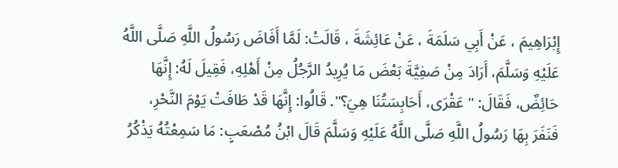إِبْرَاهِيمَ ، عَنْ أَبِي سَلَمَةَ ، عَنْ عَائِشَةَ ، قَالَتْ: لَمَّا أَفَاضَ رَسُولُ اللَّهِ صَلَّى اللَّهُ عَلَيْهِ وَسَلَّمَ، أَرَادَ مِنْ صَفِيَّةَ بَعْضَ مَا يُرِيدُ الرَّجُلُ مِنْ أَهْلِهِ، فَقِيلَ لَهُ: إِنَّهَا حَائِضٌ، فَقَالَ: " عَقْرَى، أَحَابِسَتُنَا هِيَ؟". قَالُوا: إِنَّهَا قَدْ طَافَتْ يَوْمَ النَّحْرِ، فَنَفَرَ بِهَا رَسُولُ اللَّهِ صَلَّى اللَّهُ عَلَيْهِ وَسَلَّمَ قَالَ ابْنُ مُصْعَبٍ: مَا سَمِعْتُهُ يَذْكُرُ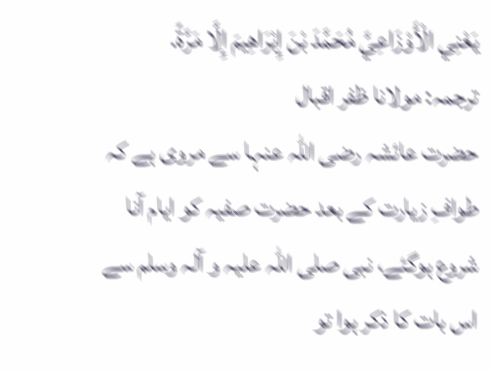يَعْنِي الْأَوْزَاعِيَّ مُحَمَّدَ بْنَ إِبْرَاهِيمَ إِلَّا مَرَّةً.
ترجمہ: مولانا ظفر اقبال
حضرت عائشہ رضی اللہ عنہا سے مروی ہے کہ طوافِ زیارت کے بعد حضرت صفیہ کو ایام آنا شروع ہوگئے، نبی صلی اللہ علیہ و آلہ وسلم سے اس بات کا ذکر ہوا تو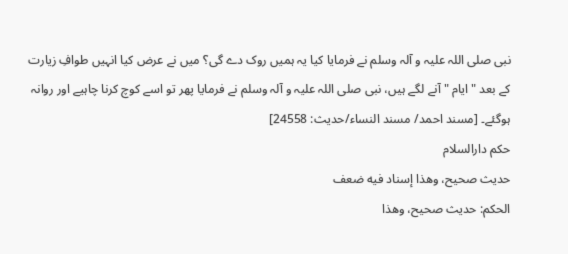نبی صلی اللہ علیہ و آلہ وسلم نے فرمایا کیا یہ ہمیں روک دے گی؟ میں نے عرض کیا انہیں طوافِ زیارت کے بعد " ایام " آنے لگے ہیں، نبی صلی اللہ علیہ و آلہ وسلم نے فرمایا پھر تو اسے کوچ کرنا چاہیے اور روانہ ہوگئے۔ [مسند احمد/ مسند النساء/حدیث: 24558]
حکم دارالسلام
حديث صحيح، وهذا إسناد فيه ضعف
الحكم: حديث صحيح، وهذا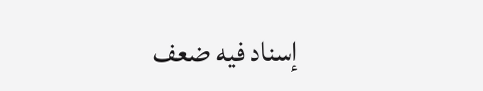إسناد فيه ضعف